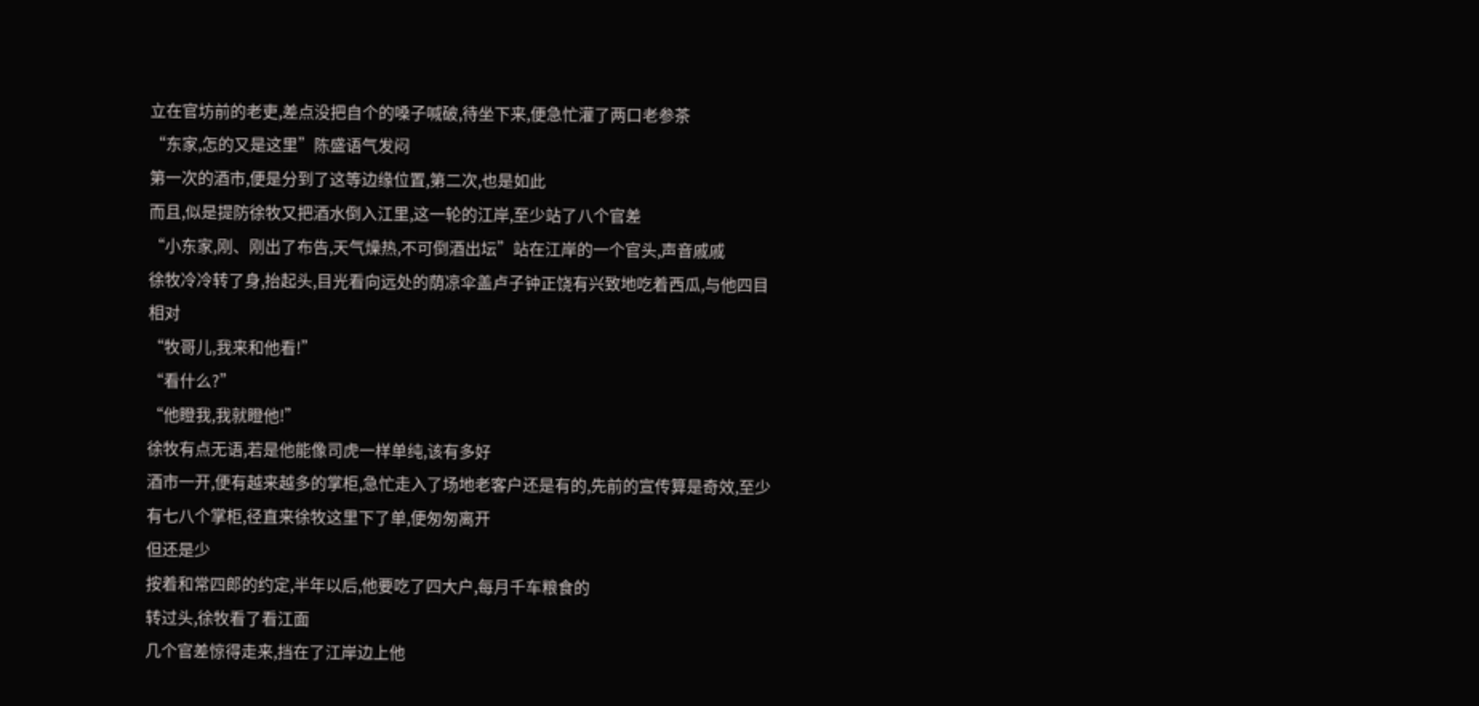立在官坊前的老吏,差点没把自个的嗓子喊破,待坐下来,便急忙灌了两口老参茶
“东家,怎的又是这里”陈盛语气发闷
第一次的酒市,便是分到了这等边缘位置,第二次,也是如此
而且,似是提防徐牧又把酒水倒入江里,这一轮的江岸,至少站了八个官差
“小东家,刚、刚出了布告,天气燥热,不可倒酒出坛”站在江岸的一个官头,声音戚戚
徐牧冷冷转了身,抬起头,目光看向远处的荫凉伞盖卢子钟正饶有兴致地吃着西瓜,与他四目相对
“牧哥儿,我来和他看!”
“看什么?”
“他瞪我,我就瞪他!”
徐牧有点无语,若是他能像司虎一样单纯,该有多好
酒市一开,便有越来越多的掌柜,急忙走入了场地老客户还是有的,先前的宣传算是奇效,至少有七八个掌柜,径直来徐牧这里下了单,便匆匆离开
但还是少
按着和常四郎的约定,半年以后,他要吃了四大户,每月千车粮食的
转过头,徐牧看了看江面
几个官差惊得走来,挡在了江岸边上他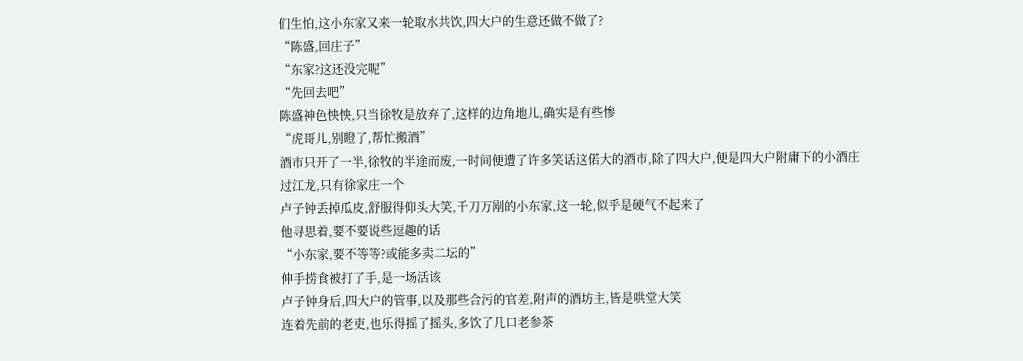们生怕,这小东家又来一轮取水共饮,四大户的生意还做不做了?
“陈盛,回庄子”
“东家?这还没完呢”
“先回去吧”
陈盛神色怏怏,只当徐牧是放弃了,这样的边角地儿,确实是有些惨
“虎哥儿,别瞪了,帮忙搬酒”
酒市只开了一半,徐牧的半途而废,一时间便遭了许多笑话这偌大的酒市,除了四大户,便是四大户附庸下的小酒庄
过江龙,只有徐家庄一个
卢子钟丢掉瓜皮,舒服得仰头大笑,千刀万剐的小东家,这一轮,似乎是硬气不起来了
他寻思着,要不要说些逗趣的话
“小东家,要不等等?或能多卖二坛的”
伸手捞食被打了手,是一场活该
卢子钟身后,四大户的管事,以及那些合污的官差,附声的酒坊主,皆是哄堂大笑
连着先前的老吏,也乐得摇了摇头,多饮了几口老参茶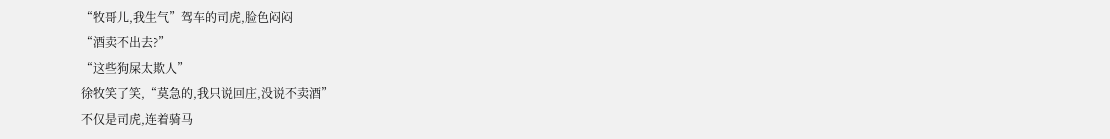“牧哥儿,我生气”驾车的司虎,脸色闷闷
“酒卖不出去?”
“这些狗屎太欺人”
徐牧笑了笑,“莫急的,我只说回庄,没说不卖酒”
不仅是司虎,连着骑马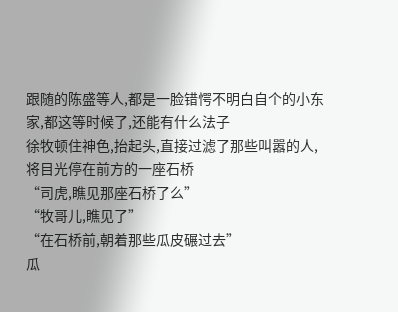跟随的陈盛等人,都是一脸错愕不明白自个的小东家,都这等时候了,还能有什么法子
徐牧顿住神色,抬起头,直接过滤了那些叫嚣的人,将目光停在前方的一座石桥
“司虎,瞧见那座石桥了么”
“牧哥儿,瞧见了”
“在石桥前,朝着那些瓜皮碾过去”
瓜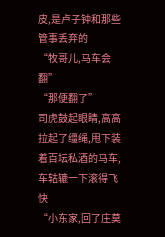皮,是卢子钟和那些管事丢弃的
“牧哥儿,马车会翻”
“那便翻了”
司虎鼓起眼睛,高高拉起了缰绳,甩下装着百坛私酒的马车,车轱辘一下滚得飞快
“小东家,回了庄莫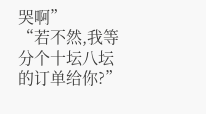哭啊”
“若不然,我等分个十坛八坛的订单给你?”